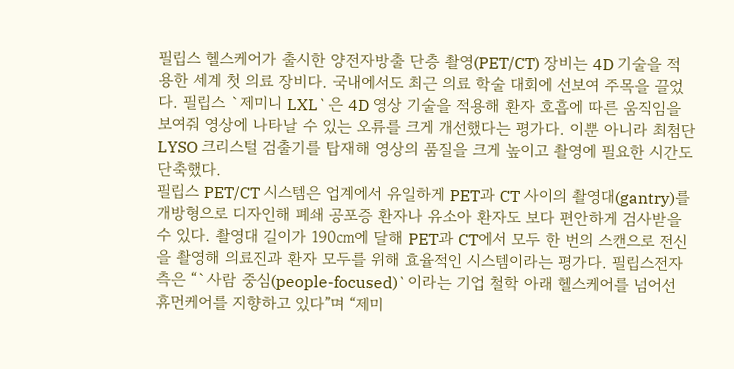필립스 헬스케어가 출시한 양전자방출 단층 촬영(PET/CT) 장비는 4D 기술을 적용한 세계 첫 의료 장비다. 국내에서도 최근 의료 학술 대회에 선보여 주목을 끌었다. 필립스 `제미니 LXL`은 4D 영상 기술을 적용해 환자 호흡에 따른 움직임을 보여줘 영상에 나타날 수 있는 오류를 크게 개선했다는 평가다. 이뿐 아니라 최첨단 LYSO 크리스털 검출기를 탑재해 영상의 품질을 크게 높이고 촬영에 필요한 시간도 단축했다.
필립스 PET/CT 시스템은 업계에서 유일하게 PET과 CT 사이의 촬영대(gantry)를 개방형으로 디자인해 폐쇄 공포증 환자나 유소아 환자도 보다 편안하게 검사받을 수 있다. 촬영대 길이가 190㎝에 달해 PET과 CT에서 모두 한 번의 스캔으로 전신을 촬영해 의료진과 환자 모두를 위해 효율적인 시스템이라는 평가다. 필립스전자 측은 “`사람 중심(people-focused)`이라는 기업 철학 아래 헬스케어를 넘어선 휴먼케어를 지향하고 있다”며 “제미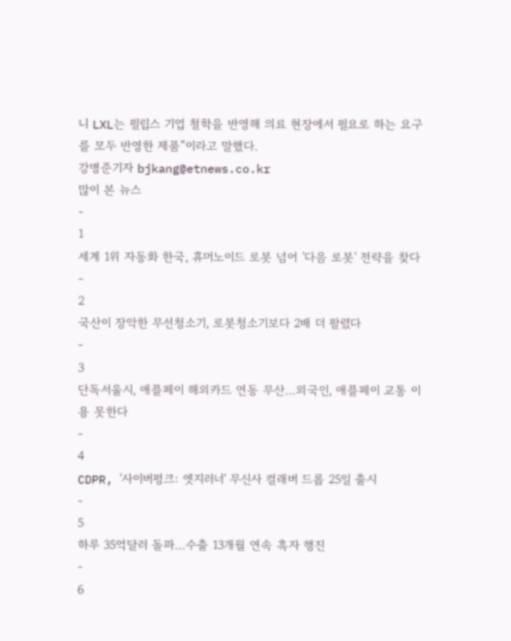니 LXL는 필립스 기업 철학을 반영해 의료 현장에서 필요로 하는 요구를 모두 반영한 제품”이라고 말했다.
강병준기자 bjkang@etnews.co.kr
많이 본 뉴스
-
1
세계 1위 자동화 한국, 휴머노이드 로봇 넘어 '다음 로봇' 전략을 찾다
-
2
국산이 장악한 무선청소기, 로봇청소기보다 2배 더 팔렸다
-
3
단독서울시, 애플페이 해외카드 연동 무산…외국인, 애플페이 교통 이용 못한다
-
4
CDPR, '사이버펑크: 엣지러너' 무신사 컬래버 드롭 25일 출시
-
5
하루 35억달러 돌파…수출 13개월 연속 흑자 행진
-
6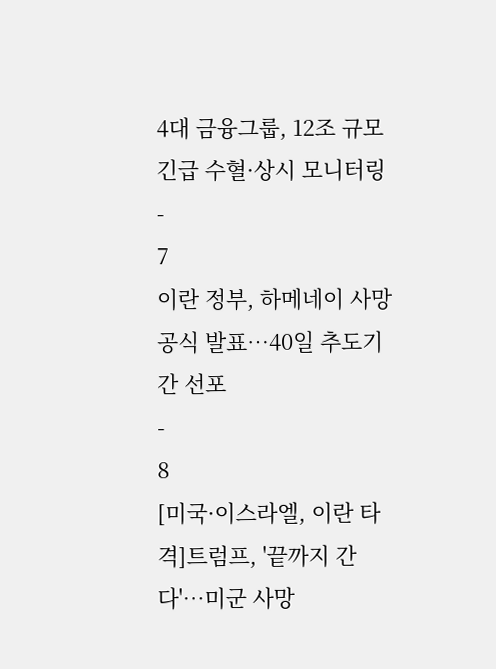4대 금융그룹, 12조 규모 긴급 수혈·상시 모니터링
-
7
이란 정부, 하메네이 사망 공식 발표…40일 추도기간 선포
-
8
[미국·이스라엘, 이란 타격]트럼프, '끝까지 간다'…미군 사망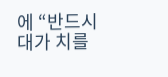에 “반드시 대가 치를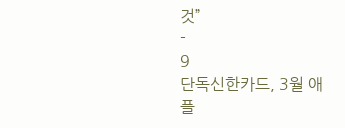것”
-
9
단독신한카드, 3월 애플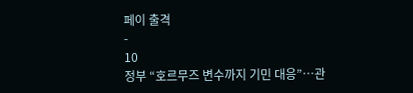페이 출격
-
10
정부 “호르무즈 변수까지 기민 대응”…관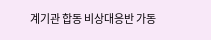계기관 합동 비상대응반 가동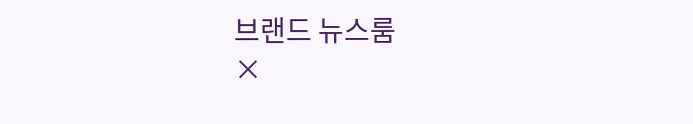브랜드 뉴스룸
×